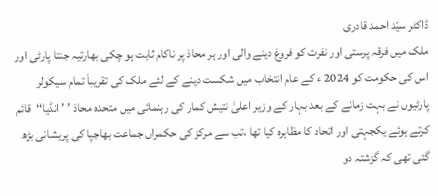ڈاکٹر سیّد احمد قادری
ملک میں فرقہ پرستی اور نفرت کو فروغ دینے والی اور ہر محاذ پر ناکام ثابت ہو چکی بھارتیہ جنتا پارٹی اور اس کی حکومت کو 2024 ء کے عام انتخاب میں شکست دینے کے لئے ملک کی تقریباَ تمام سیکولر پارٹیوں نے بہت زمانے کے بعد بہار کے وزیر اعلیٰ نتیش کمار کی رہنمائی میں متحدہ محاذ ’ ’ انڈیا‘‘قائم کرتے ہوئے یکجہتی اور اتحاد کا مظاہرہ کیا تھا ،تب سے مرکز کی حکمراں جماعت بھاجپا کی پریشانی بڑھ گئی تھی کہ گزشتہ دو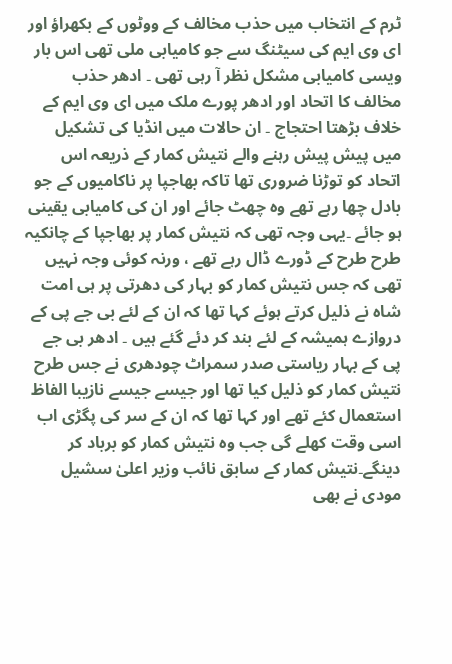ٹرم کے انتخاب میں حذب مخالف کے ووٹوں کے بکھراؤ اور ای وی ایم کی سیٹنگ سے جو کامیابی ملی تھی اس بار ویسی کامیابی مشکل نظر آ رہی تھی ۔ ادھر حذب مخالف کا اتحاد اور ادھر پورے ملک میں ای وی ایم کے خلاف بڑھتا احتجاج ۔ ان حالات میں انڈیا کی تشکیل میں پیش پیش رہنے والے نتیش کمار کے ذریعہ اس اتحاد کو توڑنا ضروری تھا تاکہ بھاجپا پر ناکامیوں کے جو بادل چھا رہے تھے وہ چھٹ جائے اور ان کی کامیابی یقینی ہو جائے ۔یہی وجہ تھی کہ نتیش کمار پر بھاجپا کے چانکیہ طرح طرح کے ڈورے ڈال رہے تھے ، ورنہ کوئی وجہ نہیں تھی کہ جس نتیش کمار کو بہار کی دھرتی پر ہی امت شاہ نے ذلیل کرتے ہوئے کہا تھا کہ ان کے لئے بی جے پی کے دروازے ہمیشہ کے لئے بند کر دئے گئے ہیں ۔ ادھر بی جے پی کے بہار ریاستی صدر سمراٹ چودھری نے جس طرح نتیش کمار کو ذلیل کیا تھا اور جیسے جیسے نازیبا الفاظ استعمال کئے تھے اور کہا تھا کہ ان کے سر کی پگڑی اب اسی وقت کھلے گی جب وہ نتیش کمار کو برباد کر دینگے۔نتیش کمار کے سابق نائب وزیر اعلیٰ سشیل مودی نے بھی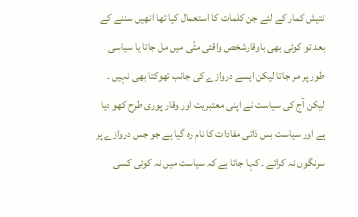نتیش کمار کے لئے جن کلمات کا استعمال کیا تھا انھیں سننے کے بعد تو کوئی بھی باوقارشخص واقئی مٹّی میں مل جاتا یا سیاسی طور پر مر جاتا لیکن ایسے دروازے کی جانب تھوکتا بھی نہیں ۔ لیکن آج کی سیاست نے اپنی معتبریت اور وقار پوری طرح کھو دیا ہے اور سیاست بس ذاتی مفادات کا نام رہ گیا ہے جو جس دروازے پر سرنگوں نہ کرائے ۔ کہا جاتا ہے کہ سیاست میں نہ کوئی کسی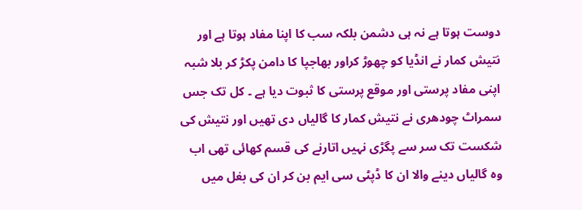دوست ہوتا ہے نہ ہی دشمن بلکہ سب کا اپنا مفاد ہوتا ہے اور نتیش کمار نے انڈیا کو چھوڑ کراور بھاجپا کا دامن پکڑ کر بلا شبہ اپنی مفاد پرستی اور موقع پرستی کا ثبوت دیا ہے ۔ کل تک جس سمراٹ چودھری نے نتیش کمار کا گالیاں دی تھیں اور نتیش کی شکست تک سر سے پگڑی نہیں اتارنے کی قسم کھائی تھی اب وہ گالیاں دینے والا ان کا ڈپٹی سی ایم بن کر ان کی بغل میں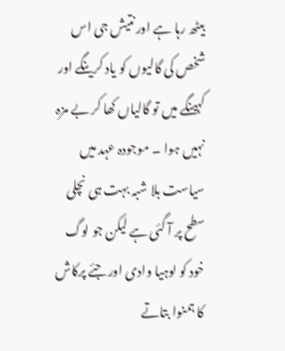بیٹھ رہا ہے اور نتیش جی اس شخص کی گالیوں کو یاد کرینگے اور کہینگے میں تو گالیاں کھا کر بے مزہ نہیں ہوا ۔ موجودہ عہد میں سیاست بلا شبہ بہت ہی نچلی سطح پر آ گئی ہے لیکن جو لوگ خود کو لوہیا وادی اور جئے پرکاش کا ہمنوا بتاتے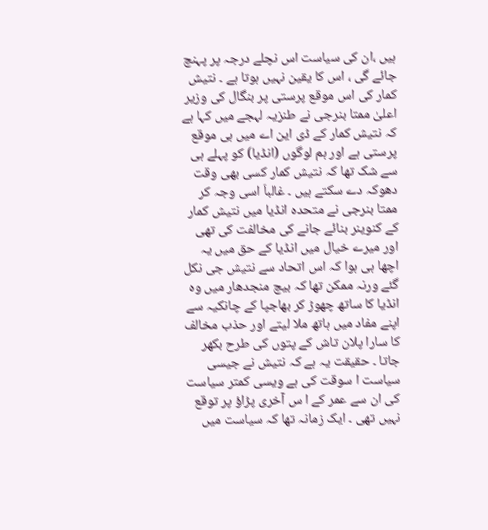ہیں ،ان کی سیاست اس نچلے درجہ پر پہنچ جائے گی ، اس کا یقین نہیں ہوتا ہے ۔ نتیش کمار کی اس موقع پرستی پر بنگال کی وزیر اعلیٰ ممتا بنرجی نے طنزیہ لہجے میں کہا ہے کہ نتیش کمار کے ڈی این اے میں ہی موقع پرستی ہے اور ہم لوگوں (انڈیا) کو پہلے ہی سے شک تھا کہ نتیش کمار کسی بھی وقت دھوکہ دے سکتے ہیں ۔ غالباَ اسی وجہ کر ممتا بنرجی نے متحدہ انڈیا میں نتیش کمار کے کنوینر بنائے جانے کی مخالفت کی تھی اور میرے خیال میں انڈیا کے حق میں یہ اچھا ہی ہوا کہ اس اتحاد سے نتیش جی نکل گئے ورنہ ممکن تھا کہ بیچ منجدھار میں وہ انڈیا کا ساتھ چھوڑ کر بھاجپا کے چانکیہ سے اپنے مفاد میں ہاتھ ملا لیتے اور حذب مخالف کا سارا پلان تاش کے پتوں کی طرح بکھر جاتا ۔ حقیقت یہ ہے کہ نتیش نے جیسی سیاست ا سوقت کی ہے ویسی کمتر سیاست کی ان سے عمر کے ا س آخری پڑاؤ پر توقع نہیں تھی ۔ ایک زمانہ تھا کہ سیاست میں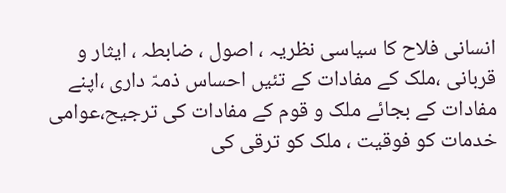انسانی فلاح کا سیاسی نظریہ ، اصول ، ضابطہ ، ایثار و قربانی ،ملک کے مفادات کے تئیں احساس ذمہّ داری ،اپنے مفادات کے بجائے ملک و قوم کے مفادات کی ترجیح،عوامی خدمات کو فوقیت ، ملک کو ترقی کی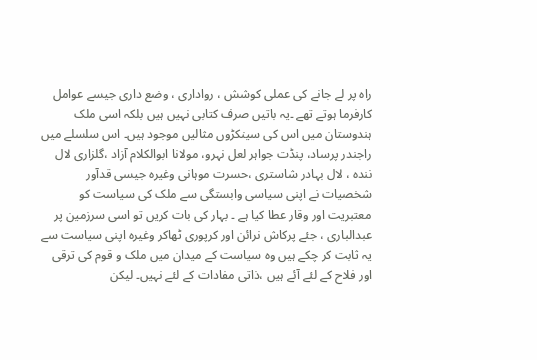راہ پر لے جانے کی عملی کوشش ، رواداری ، وضع داری جیسے عوامل کارفرما ہوتے تھے ۔یہ باتیں صرف کتابی نہیں ہیں بلکہ اسی ملک ہندوستان میں اس کی سینکڑوں مثالیں موجود ہیں۔ اس سلسلے میں راجندر پرساد، پنڈت جواہر لعل نہرو، مولانا ابوالکلام آزاد ،گلزاری لال نندہ ، لال بہادر شاستری ،حسرت موہانی وغیرہ جیسی قدآور شخصیات نے اپنی سیاسی وابستگی سے ملک کی سیاست کو معتبریت اور وقار عطا کیا ہے ۔ بہار کی بات کریں تو اسی سرزمین پر عبدالباری ، جئے پرکاش نرائن اور کرپوری ٹھاکر وغیرہ اپنی سیاست سے یہ ثابت کر چکے ہیں وہ سیاست کے میدان میں ملک و قوم کی ترقی اور فلاح کے لئے آئے ہیں ،ذاتی مفادات کے لئے نہیں۔ لیکن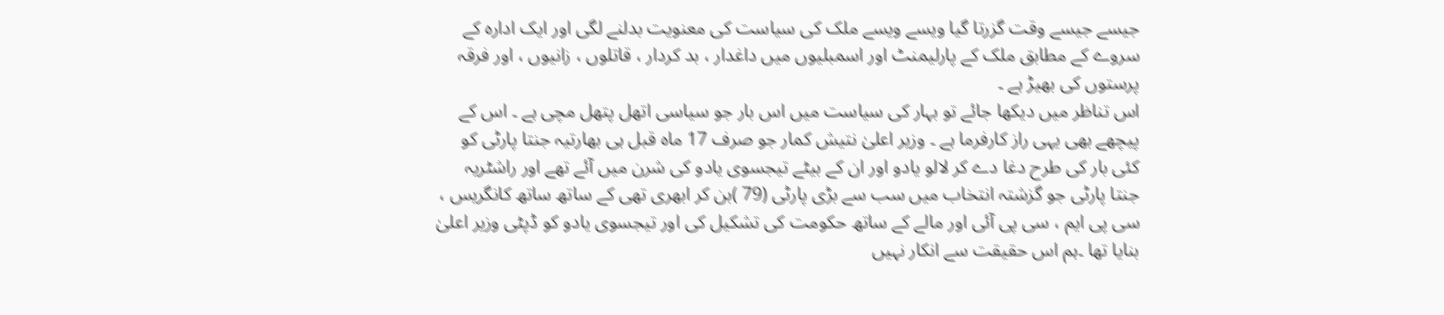جیسے جیسے وقت گزرتا گیا ویسے ویسے ملک کی سیاست کی معنویت بدلنے لگی اور ایک ادارہ کے سروے کے مطابق ملک کے پارلیمنٹ اور اسمبلیوں میں داغدار ، بد کردار ، قاتلوں ، زانیوں ، اور فرقہ پرستوں کی بھیڑ ہے ۔
اس تناظر میں دیکھا جائے تو بہار کی سیاست میں اس بار جو سیاسی اتھل پتھل مچی ہے ۔ اس کے پیچھے بھی یہی راز کارفرما ہے ۔ وزیر اعلیٰ نتیش کمار جو صرف 17 ماہ قبل ہی بھارتیہ جنتا پارٹی کو کئی بار کی طرح دغا دے کر لالو یادو اور ان کے بیٹے تیجسوی یادو کی شرن میں آئے تھے اور راشٹریہ جنتا پارٹی جو گزشتہ انتخاب میں سب سے بڑی پارٹی (79 )بن کر ابھری تھی کے ساتھ ساتھ کانگریس ، سی پی ایم ، سی پی آئی اور مالے کے ساتھ حکومت کی تشکیل کی اور تیجسوی یادو کو ڈپٹی وزیر اعلیٰ بنایا تھا ۔ہم اس حقیقت سے انکار نہیں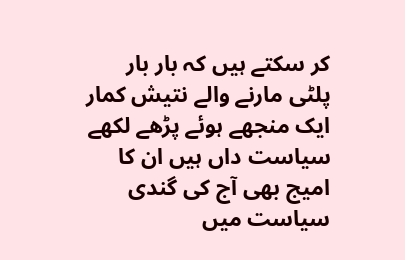کر سکتے ہیں کہ بار بار پلٹی مارنے والے نتیش کمار ایک منجھے ہوئے پڑھے لکھے سیاست داں ہیں ان کا امیج بھی آج کی گندی سیاست میں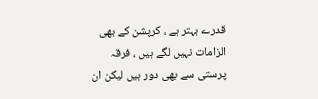قدرے بہتر ہے ، کرپشن کے بھی الزامات نہیں لگے ہیں ، فرقہ پرستی سے بھی دور ہیں لیکن ان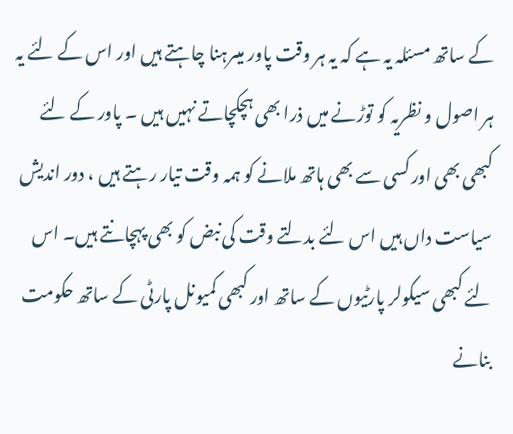کے ساتھ مسئلہ یہ ہے کہ یہ ہر وقت پاور میںرہنا چاہتے ہیں اور اس کے لئے یہ ہر اصول و نظریہ کو توڑنے میں ذرا بھی ہچکچاتے نہیں ہیں ۔ پاور کے لئے کبھی بھی اور کسی سے بھی ہاتھ ملانے کو ہمہ وقت تیار رہتے ہیں ، دور اندیش سیاست داں ہیں اس لئے بدلتے وقت کی نبض کو بھی پہچانتے ہیں۔ اس لئے کبھی سیکولر پارٹیوں کے ساتھ اور کبھی کمیونل پارٹی کے ساتھ حکومت بنانے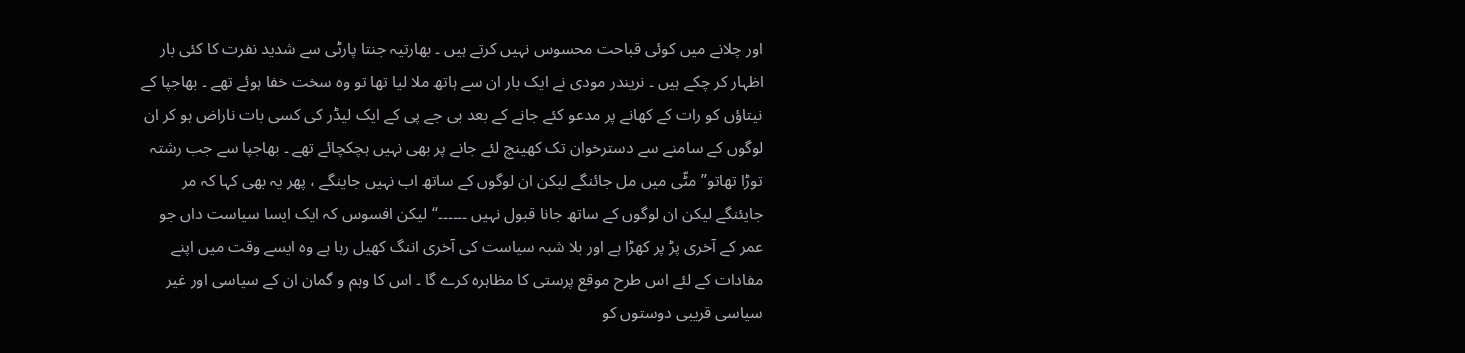اور چلانے میں کوئی قباحت محسوس نہیں کرتے ہیں ۔ بھارتیہ جنتا پارٹی سے شدید نفرت کا کئی بار اظہار کر چکے ہیں ۔ نریندر مودی نے ایک بار ان سے ہاتھ ملا لیا تھا تو وہ سخت خفا ہوئے تھے ۔ بھاجپا کے نیتاؤں کو رات کے کھانے پر مدعو کئے جانے کے بعد بی جے پی کے ایک لیڈر کی کسی بات ناراض ہو کر ان لوگوں کے سامنے سے دسترخوان تک کھینچ لئے جانے پر بھی نہیں ہچکچائے تھے ۔ بھاجپا سے جب رشتہ توڑا تھاتو’’ مٹّی میں مل جائنگے لیکن ان لوگوں کے ساتھ اب نہیں جاینگے ، پھر یہ بھی کہا کہ مر جایئنگے لیکن ان لوگوں کے ساتھ جانا قبول نہیں ۔۔۔۔۔۔‘‘لیکن افسوس کہ ایک ایسا سیاست داں جو عمر کے آخری پڑ پر کھڑا ہے اور بلا شبہ سیاست کی آخری اننگ کھیل رہا ہے وہ ایسے وقت میں اپنے مفادات کے لئے اس طرح موقع پرستی کا مظاہرہ کرے گا ۔ اس کا وہم و گمان ان کے سیاسی اور غیر سیاسی قریبی دوستوں کو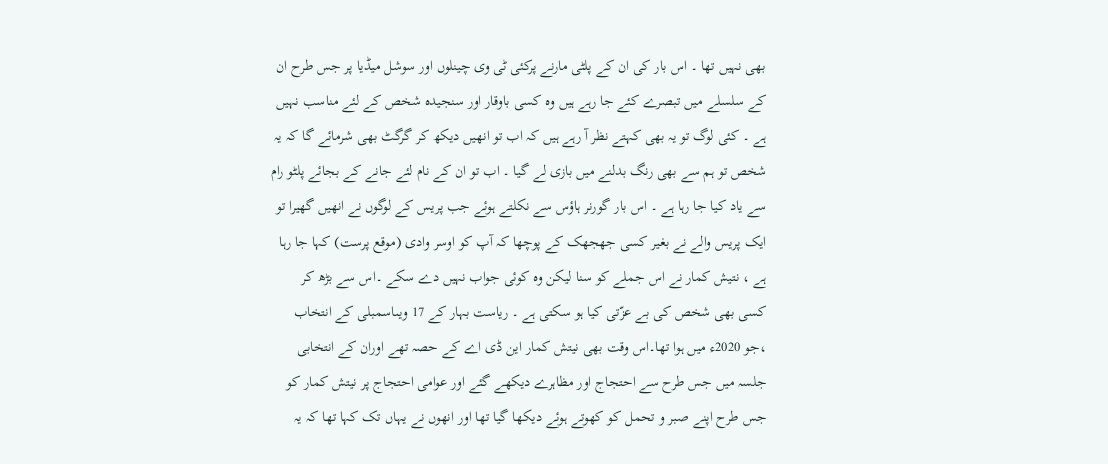بھی نہیں تھا ۔ اس بار کی ان کے پلٹی مارنے پرکئی ٹی وی چینلوں اور سوشل میڈیا پر جس طرح ان کے سلسلے میں تبصرے کئے جا رہے ہیں وہ کسی باوقار اور سنجیدہ شخص کے لئے مناسب نہیں ہے ۔ کئی لوگ تو یہ بھی کہتے نظر آ رہے ہیں کہ اب تو انھیں دیکھ کر گرگٹ بھی شرمائے گا کہ یہ شخص تو ہم سے بھی رنگ بدلنے میں بازی لے گیا ۔ اب تو ان کے نام لئے جانے کے بجائے پلٹو رام سے یاد کیا جا رہا ہے ۔ اس بار گورنر ہاؤس سے نکلتے ہوئے جب پریس کے لوگوں نے انھیں گھیرا تو ایک پریس والے نے بغیر کسی جھجھک کے پوچھا کہ آپ کو اوسر وادی (موقع پرست) کہا جا رہا ہے ، نتیش کمار نے اس جملے کو سنا لیکن وہ کوئی جواب نہیں دے سکے ۔اس سے بڑھ کر کسی بھی شخص کی بے عزّتی کیا ہو سکتی ہے ۔ ریاست بہار کے 17 ویںاسمبلی کے انتخاب ،جو 2020ء میں ہوا تھا۔اس وقت بھی نیتش کمار این ڈی اے کے حصہ تھے اوران کے انتخابی جلسہ میں جس طرح سے احتجاج اور مظاہرے دیکھے گئے اور عوامی احتجاج پر نیتش کمار کو جس طرح اپنے صبر و تحمل کو کھوتے ہوئے دیکھا گیا تھا اور انھوں نے یہاں تک کہا تھا کہ یہ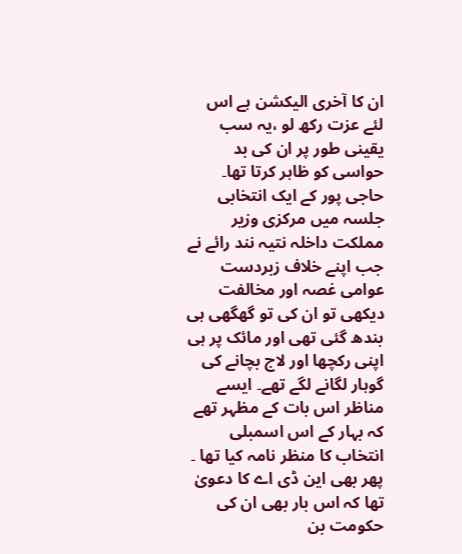ان کا آخری الیکشن ہے اس لئے عزت رکھ لو ،یہ سب یقینی طور پر ان کی بد حواسی کو ظاہر کرتا تھا۔ حاجی پور کے ایک انتخابی جلسہ میں مرکزی وزیر مملکت داخلہ نتیہ نند رائے نے جب اپنے خلاف زبردست عوامی غصہ اور مخالفت دیکھی تو ان کی تو گھگھی ہی بندھ گئی تھی اور مائک پر ہی اپنی رکچھا اور لاج بچانے کی گوہار لگانے لگے تھے۔ ایسے مناظر اس بات کے مظہر تھے کہ بہار کے اس اسمبلی انتخاب کا منظر نامہ کیا تھا ۔ پھر بھی این ڈی اے کا دعویٰ تھا کہ اس بار بھی ان کی حکومت بن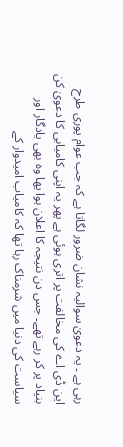رہی ہے ۔ یہ دعویٰ سوالیہ نشان ضرور لگاتا ہے کہ جب عوام پوری طرح این ڈی اے کی مخالفت پر اتری ہوئی ہے پھر یہ اپنی کامیابی کا دعویٰ کن بنیاد پر کر رہے تھے۔ جس دن نتیجہ کا اعلان ہوا یھا وہ بھی یادگار اور سیاست کی دنیا میں شرمناک رہا تھا کہ کامیاب امیدوار کے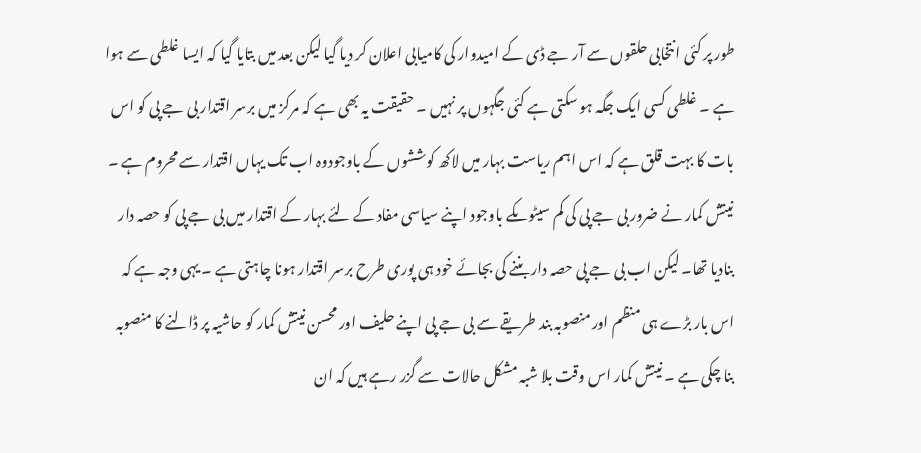طور پر کئی انتخابی حلقوں سے آر جے ڈی کے امیدوار کی کامیابی اعلان کر دیا گیا لیکن بعد میں بتایا گیا کہ ایسا غلطی سے ہوا ہے ۔ غلطی کسی ایک جگہ ہو سکتی ہے کئی جگہوں پر نہیں ۔ حقیقت یہ بھی ہے کہ مرکز میں برسر اقتدار بی جے پی کو اس بات کا بہت قلق ہے کہ اس اہم ریاست بہار میں لاکھ کوششوں کے باوجودوہ اب تک یہاں اقتدار سے محروم ہے ۔ نیتش کمار نے ضرور بی جے پی کی کم سیٹوںکے باوجود اپنے سیاسی مفاد کے لئے بہار کے اقتدار میں بی جے پی کو حصہ دار بنادیا تھا۔ لیکن اب بی جے پی حصہ دار بننے کی بجائے خود ہی پوری طرح برسر اقتدار ہونا چاہتی ہے ۔ یہی وجہ ہے کہ اس بار بڑے ہی منظم اور منصوبہ بند طریقے سے بی جے پی اپنے حلیف اور محسن نیتش کمار کو حاشیہ پر ڈالنے کا منصوبہ بنا چکی ہے ۔ نیتش کمار اس وقت بلا شبہ مشکل حالات سے گزر رہے ہیں کہ ان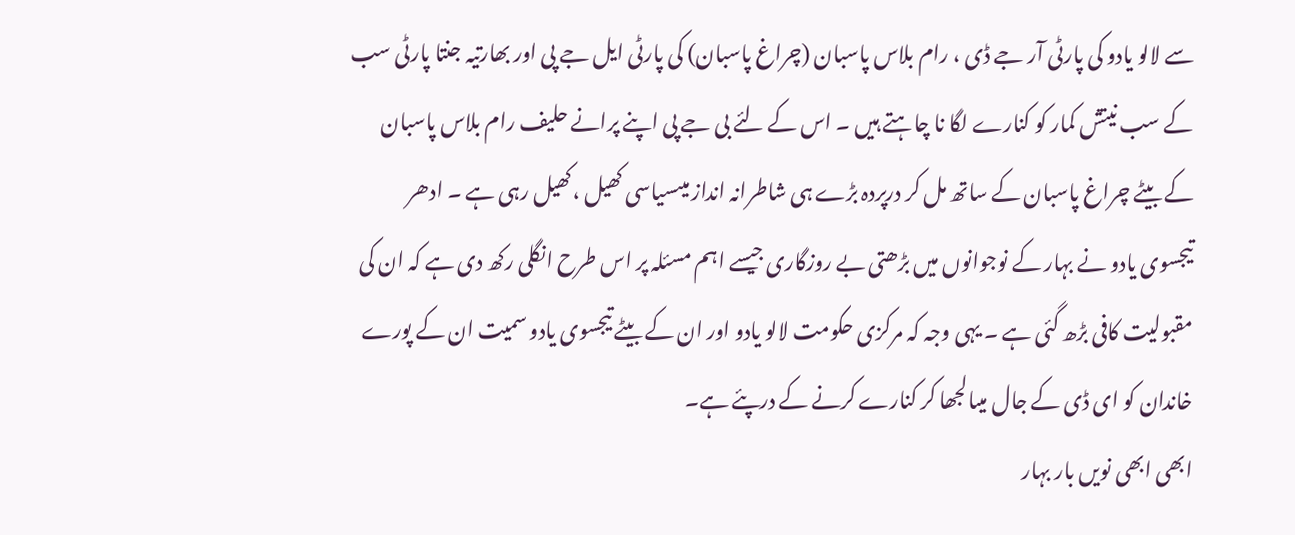سے لالو یادو کی پارٹی آر جے ڈی ، رام بلاس پاسبان (چراغ پاسبان) کی پارٹی ایل جے پی اور بھارتیہ جنتا پارٹی سب کے سب نیتش کمار کو کنارے لگا نا چاہتے ہیں ۔ اس کے لئے بی جے پی اپنے پرانے حلیف رام بلاس پاسبان کے بیٹے چراغ پاسبان کے ساتھ مل کر درپردہ بڑے ہی شاطرانہ انداز میںسیاسی کھیل ،کھیل رہی ہے ۔ ادھر تیجسوی یادو نے بہار کے نوجوانوں میں بڑھتی بے روزگاری جیسے اہم مسئلہ پر اس طرح انگلی رکھ دی ہے کہ ان کی مقبولیت کافی بڑھ گئی ہے ۔ یہی وجہ کہ مرکزی حکومت لالو یادو اور ان کے بیٹے تیجسوی یادو سمیت ان کے پورے خاندان کو ای ڈی کے جال میںالجھا کر کنارے کرنے کے درپئے ہے۔
ابھی ابھی نویں بار بہار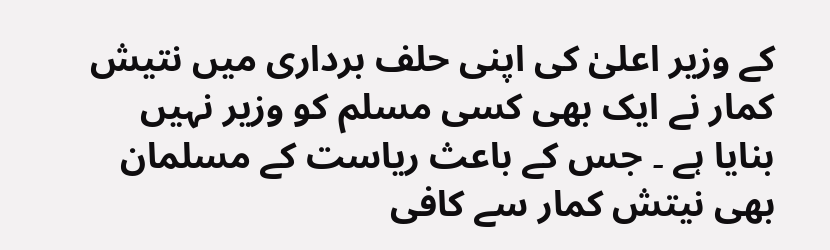کے وزیر اعلیٰ کی اپنی حلف برداری میں نتیش کمار نے ایک بھی کسی مسلم کو وزیر نہیں بنایا ہے ۔ جس کے باعث ریاست کے مسلمان بھی نیتش کمار سے کافی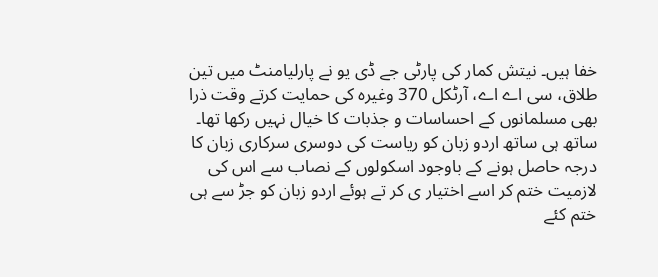خفا ہیں۔ نیتش کمار کی پارٹی جے ڈی یو نے پارلیامنٹ میں تین طلاق، سی اے اے، آرٹکل 370 وغیرہ کی حمایت کرتے وقت ذرا بھی مسلمانوں کے احساسات و جذبات کا خیال نہیں رکھا تھا۔ ساتھ ہی ساتھ اردو زبان کو ریاست کی دوسری سرکاری زبان کا درجہ حاصل ہونے کے باوجود اسکولوں کے نصاب سے اس کی لازمیت ختم کر اسے اختیار ی کر تے ہوئے اردو زبان کو جڑ سے ہی ختم کئے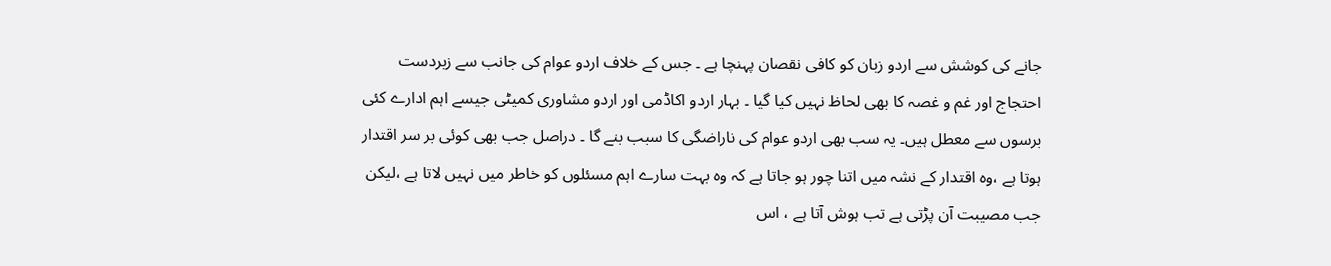جانے کی کوشش سے اردو زبان کو کافی نقصان پہنچا ہے ۔ جس کے خلاف اردو عوام کی جانب سے زبردست احتجاج اور غم و غصہ کا بھی لحاظ نہیں کیا گیا ۔ بہار اردو اکاڈمی اور اردو مشاوری کمیٹی جیسے اہم ادارے کئی برسوں سے معطل ہیں۔ یہ سب بھی اردو عوام کی ناراضگی کا سبب بنے گا ۔ دراصل جب بھی کوئی بر سر اقتدار ہوتا ہے ،وہ اقتدار کے نشہ میں اتنا چور ہو جاتا ہے کہ وہ بہت سارے اہم مسئلوں کو خاطر میں نہیں لاتا ہے ،لیکن جب مصیبت آن پڑتی ہے تب ہوش آتا ہے ، اس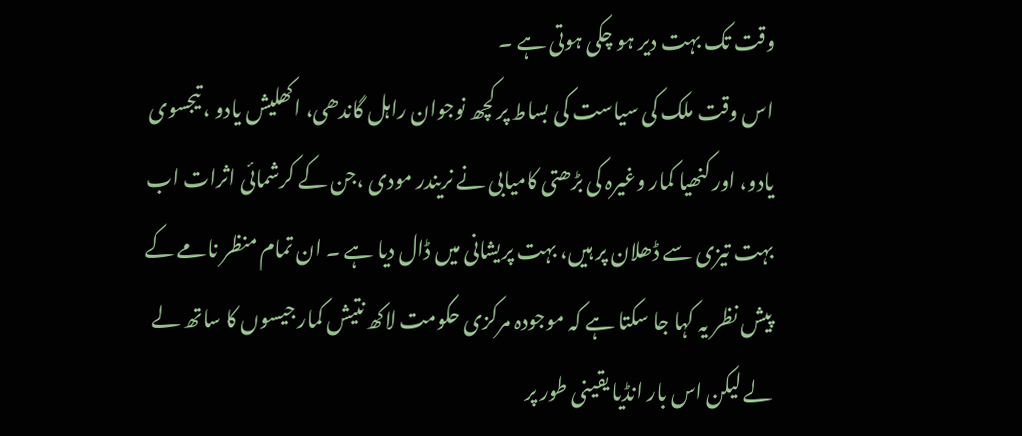وقت تک بہت دیر ہو چکی ہوتی ہے ۔
اس وقت ملک کی سیاست کی بساط پر کچھ نوجوان راہل گاندھی، اکھلیش یادو ، تیجسوی یادو، اور کنھیا کمار وغیرہ کی بڑھتی کامیابی نے نریندر مودی ،جن کے کرشمائی اثرات اب بہت تیزی سے ڈھلان پر ہیں، بہت پریشانی میں ڈال دیا ہے ۔ ان تمام منظر نامے کے پیش نظر یہ کہا جا سکتا ہے کہ موجودہ مرکزی حکومت لاکھ نتیش کمار جیسوں کا ساتھ لے لے لیکن اس بار انڈیا یقینی طور پر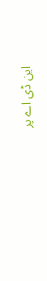این ڈی اے پر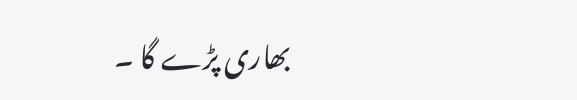بھاری پڑے گا ۔